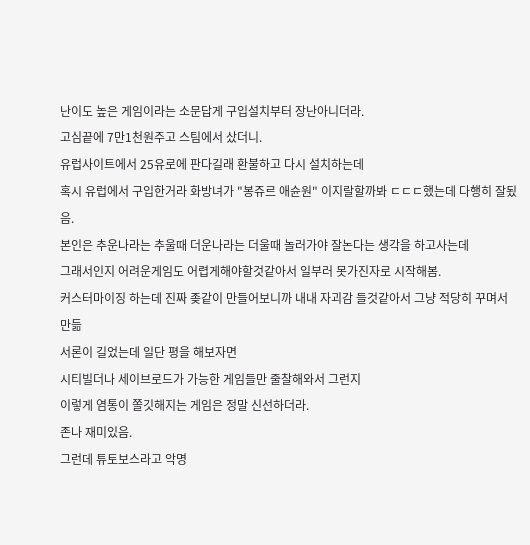난이도 높은 게임이라는 소문답게 구입설치부터 장난아니더라.
고심끝에 7만1천원주고 스팀에서 샀더니.
유럽사이트에서 25유로에 판다길래 환불하고 다시 설치하는데
혹시 유럽에서 구입한거라 화방녀가 "봉쥬르 애슌원" 이지랄할까봐 ㄷㄷㄷ했는데 다행히 잘됬음.
본인은 추운나라는 추울때 더운나라는 더울때 놀러가야 잘논다는 생각을 하고사는데
그래서인지 어려운게임도 어렵게해야할것같아서 일부러 못가진자로 시작해봄.
커스터마이징 하는데 진짜 좆같이 만들어보니까 내내 자괴감 들것같아서 그냥 적당히 꾸며서 만듦
서론이 길었는데 일단 평을 해보자면
시티빌더나 세이브로드가 가능한 게임들만 줄찰해와서 그런지
이렇게 염통이 쫄깃해지는 게임은 정말 신선하더라.
존나 재미있음.
그런데 튜토보스라고 악명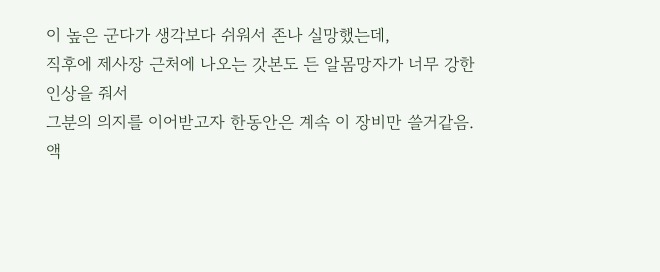이 높은 군다가 생각보다 쉬워서 존나 실망했는데,
직후에 제사장 근처에 나오는 갓본도 든 알몸망자가 너무 강한 인상을 줘서
그분의 의지를 이어받고자 한동안은 계속 이 장비만 쓸거같음.
액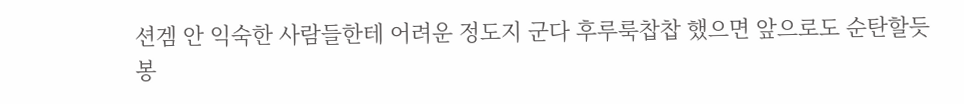션겜 안 익숙한 사람들한테 어려운 정도지 군다 후루룩찹찹 했으면 앞으로도 순탄할듯
봉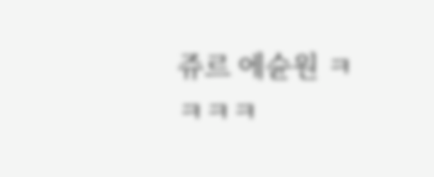쥬르 에슌원 ㅋㅋㅋㅋ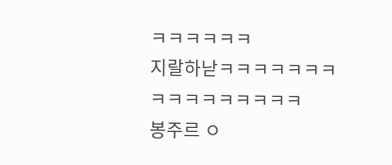ㅋㅋㅋㅋㅋㅋ
지랄하낟ㅋㅋㅋㅋㅋㅋㅋㅋㅋㅋㅋㅋㅋㅋㅋㅋ
봉주르 ㅇ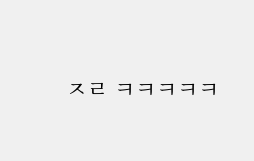ㅈㄹ ㅋㅋㅋㅋㅋ